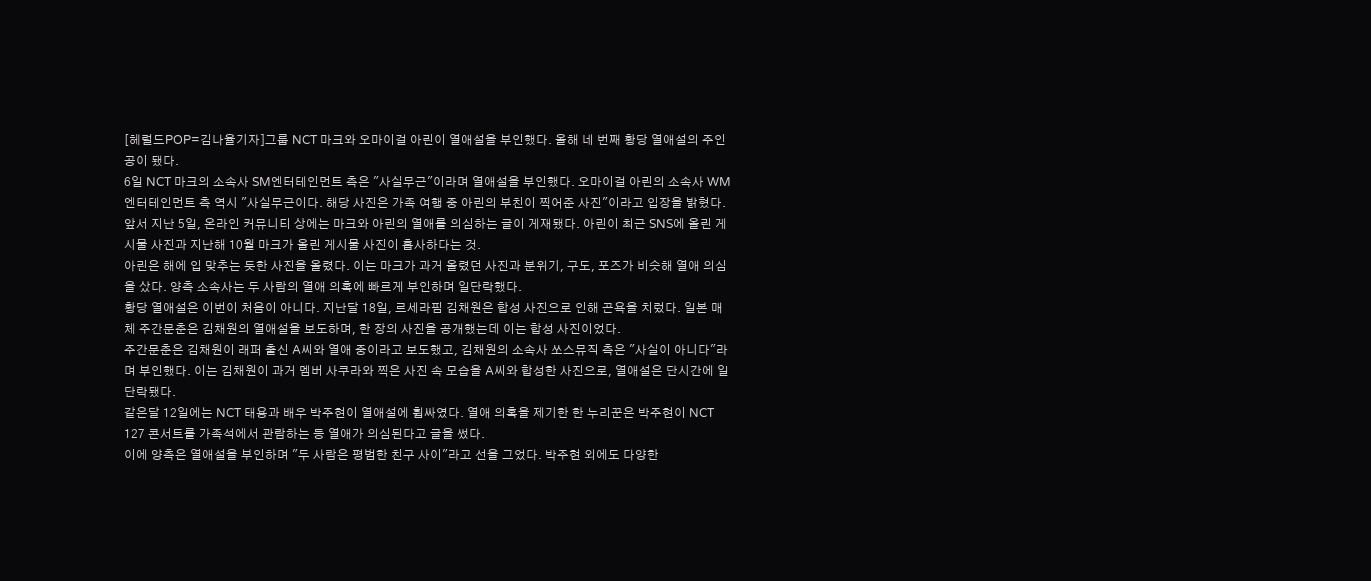[헤럴드POP=김나율기자]그룹 NCT 마크와 오마이걸 아린이 열애설을 부인했다. 올해 네 번째 황당 열애설의 주인공이 됐다.
6일 NCT 마크의 소속사 SM엔터테인먼트 측은 "사실무근"이라며 열애설을 부인했다. 오마이걸 아린의 소속사 WM엔터테인먼트 측 역시 "사실무근이다. 해당 사진은 가족 여행 중 아린의 부친이 찍어준 사진"이라고 입장을 밝혔다.
앞서 지난 5일, 온라인 커뮤니티 상에는 마크와 아린의 열애를 의심하는 글이 게재됐다. 아린이 최근 SNS에 올린 게시물 사진과 지난해 10월 마크가 올린 게시물 사진이 흡사하다는 것.
아린은 해에 입 맞추는 듯한 사진을 올렸다. 이는 마크가 과거 올렸던 사진과 분위기, 구도, 포즈가 비슷해 열애 의심을 샀다. 양측 소속사는 두 사람의 열애 의혹에 빠르게 부인하며 일단락했다.
황당 열애설은 이번이 처음이 아니다. 지난달 18일, 르세라핌 김채원은 합성 사진으로 인해 곤욕을 치렀다. 일본 매체 주간문춘은 김채원의 열애설을 보도하며, 한 장의 사진을 공개했는데 이는 합성 사진이었다.
주간문춘은 김채원이 래퍼 출신 A씨와 열애 중이라고 보도했고, 김채원의 소속사 쏘스뮤직 측은 "사실이 아니다"라며 부인했다. 이는 김채원이 과거 멤버 사쿠라와 찍은 사진 속 모습을 A씨와 합성한 사진으로, 열애설은 단시간에 일단락됐다.
같은달 12일에는 NCT 태용과 배우 박주현이 열애설에 휩싸였다. 열애 의혹을 제기한 한 누리꾼은 박주현이 NCT 127 콘서트를 가족석에서 관람하는 등 열애가 의심된다고 글을 썼다.
이에 양측은 열애설을 부인하며 "두 사람은 평범한 친구 사이"라고 선을 그었다. 박주현 외에도 다양한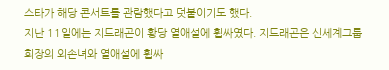스타가 해당 콘서트를 관람했다고 덧붙이기도 했다.
지난 11일에는 지드래곤이 황당 열애설에 휩싸였다. 지드래곤은 신세계그룹 회장의 외손녀와 열애설에 휩싸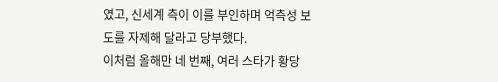였고, 신세계 측이 이를 부인하며 억측성 보도를 자제해 달라고 당부했다.
이처럼 올해만 네 번째, 여러 스타가 황당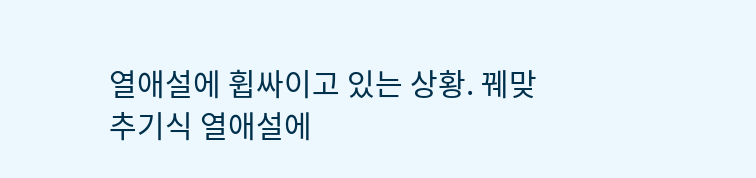열애설에 휩싸이고 있는 상황. 꿰맞추기식 열애설에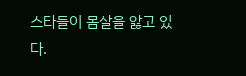스타들이 몸살을 앓고 있다.